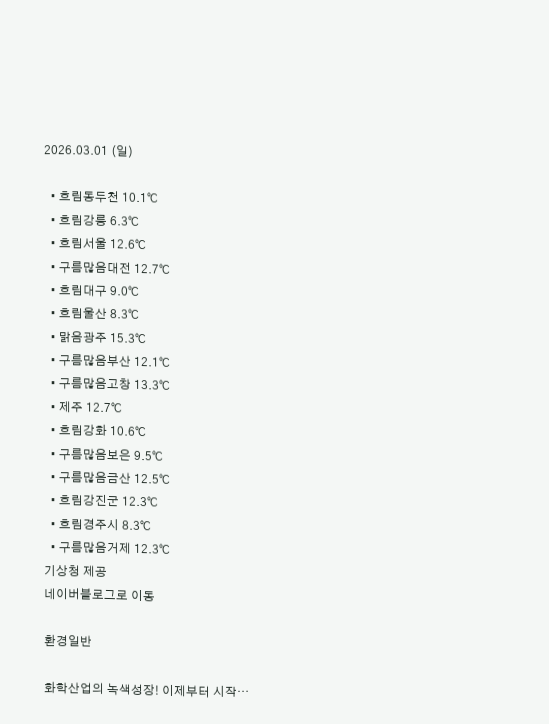2026.03.01 (일)

  • 흐림동두천 10.1℃
  • 흐림강릉 6.3℃
  • 흐림서울 12.6℃
  • 구름많음대전 12.7℃
  • 흐림대구 9.0℃
  • 흐림울산 8.3℃
  • 맑음광주 15.3℃
  • 구름많음부산 12.1℃
  • 구름많음고창 13.3℃
  • 제주 12.7℃
  • 흐림강화 10.6℃
  • 구름많음보은 9.5℃
  • 구름많음금산 12.5℃
  • 흐림강진군 12.3℃
  • 흐림경주시 8.3℃
  • 구름많음거제 12.3℃
기상청 제공
네이버블로그로 이동

환경일반

화학산업의 녹색성장! 이제부터 시작…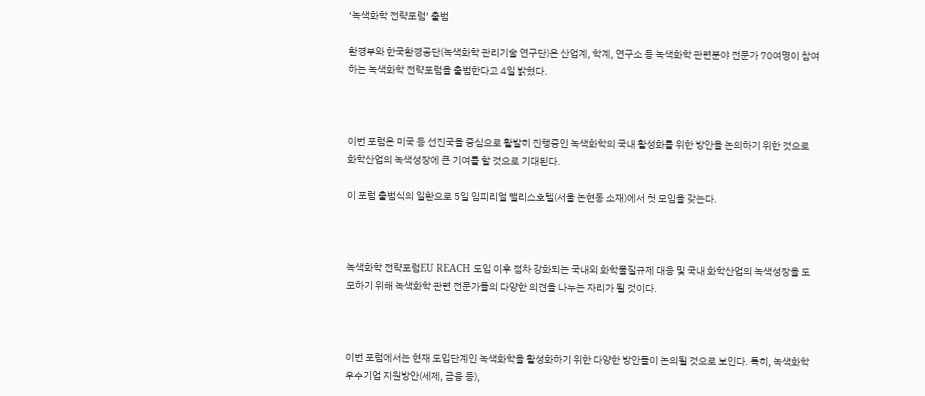‘녹색화학 전략포럼’ 출범

환경부와 한국환경공단(녹색화학 관리기술 연구단)은 산업계, 학계, 연구소 등 녹색화학 관련분야 전문가 70여명이 참여하는 녹색화학 전략포럼을 출범한다고 4일 밝혔다.



이번 포럼은 미국 등 선진국을 중심으로 활발히 진행중인 녹색화학의 국내 활성화를 위한 방안을 논의하기 위한 것으로 화학산업의 녹색성장에 큰 기여를 할 것으로 기대된다.

이 포럼 출범식의 일환으로 5일 임피리얼 팰리스호텔(서울 논현동 소재)에서 첫 모임을 갖는다.



녹색화학 전략포럼EU REACH 도입 이후 점차 강화되는 국내외 화학물질규제 대응 및 국내 화학산업의 녹색성장을 도모하기 위해 녹색화학 관련 전문가들의 다양한 의견을 나누는 자리가 될 것이다.



이번 포럼에서는 현재 도입단계인 녹색화학을 활성화하기 위한 다양한 방안들이 논의될 것으로 보인다. 특히, 녹색화학 우수기업 지원방안(세제, 금융 등),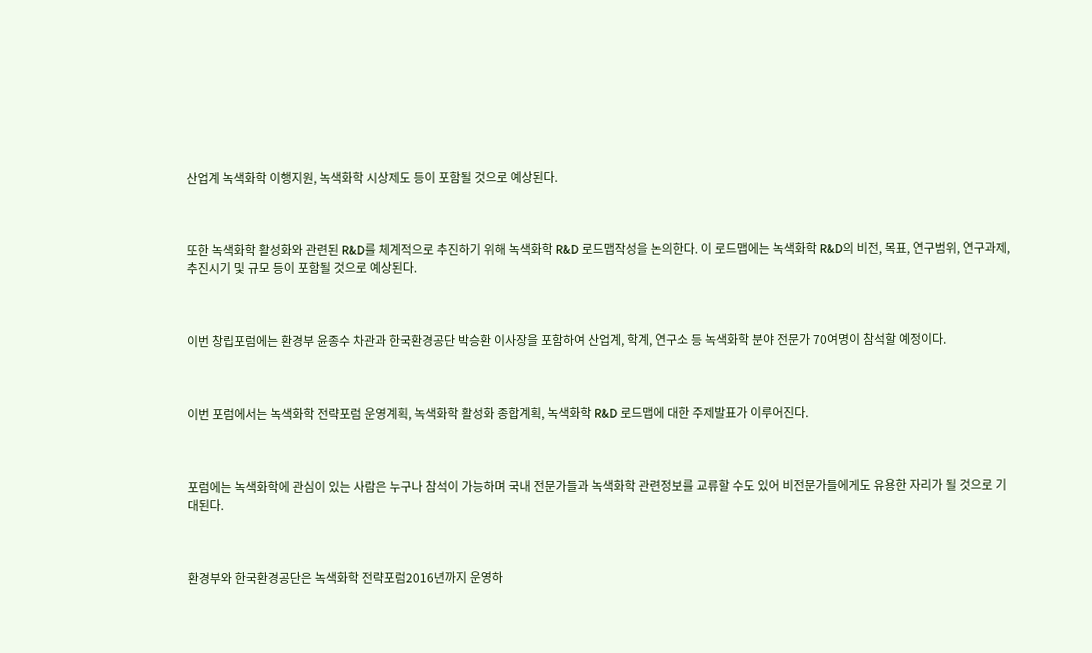산업계 녹색화학 이행지원, 녹색화학 시상제도 등이 포함될 것으로 예상된다.



또한 녹색화학 활성화와 관련된 R&D를 체계적으로 추진하기 위해 녹색화학 R&D 로드맵작성을 논의한다. 이 로드맵에는 녹색화학 R&D의 비전, 목표, 연구범위, 연구과제, 추진시기 및 규모 등이 포함될 것으로 예상된다.



이번 창립포럼에는 환경부 윤종수 차관과 한국환경공단 박승환 이사장을 포함하여 산업계, 학계, 연구소 등 녹색화학 분야 전문가 70여명이 참석할 예정이다.



이번 포럼에서는 녹색화학 전략포럼 운영계획, 녹색화학 활성화 종합계획, 녹색화학 R&D 로드맵에 대한 주제발표가 이루어진다.



포럼에는 녹색화학에 관심이 있는 사람은 누구나 참석이 가능하며 국내 전문가들과 녹색화학 관련정보를 교류할 수도 있어 비전문가들에게도 유용한 자리가 될 것으로 기대된다.



환경부와 한국환경공단은 녹색화학 전략포럼2016년까지 운영하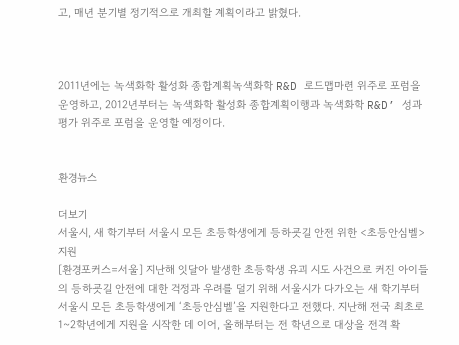고, 매년 분기별 정기적으로 개최할 계획이라고 밝혔다.



2011년에는 녹색화학 활성화 종합계획녹색화학 R&D 로드맵마련 위주로 포럼을 운영하고, 2012년부터는 녹색화학 활성화 종합계획이행과 녹색화학 R&D’ 성과평가 위주로 포럼을 운영할 예정이다.


환경뉴스

더보기
서울시, 새 학기부터 서울시 모든 초등학생에게 등하굣길 안전 위한 <초등안심벨> 지원
[환경포커스=서울] 지난해 잇달아 발생한 초등학생 유괴 시도 사건으로 커진 아이들의 등하굣길 안전에 대한 걱정과 우려를 덜기 위해 서울시가 다가오는 새 학기부터 서울시 모든 초등학생에게 ‘초등안심벨’을 지원한다고 전했다. 지난해 전국 최초로 1~2학년에게 지원을 시작한 데 이어, 올해부터는 전 학년으로 대상을 전격 확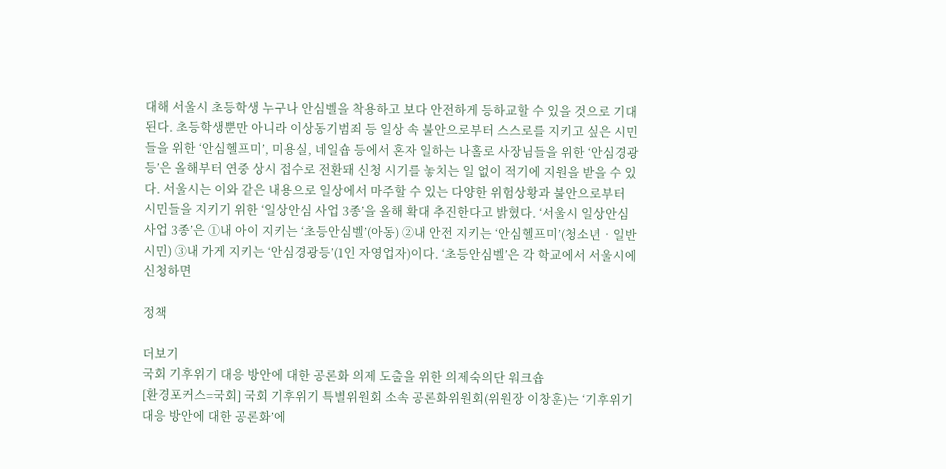대해 서울시 초등학생 누구나 안심벨을 착용하고 보다 안전하게 등하교할 수 있을 것으로 기대된다. 초등학생뿐만 아니라 이상동기범죄 등 일상 속 불안으로부터 스스로를 지키고 싶은 시민들을 위한 ‘안심헬프미’, 미용실, 네일숍 등에서 혼자 일하는 나홀로 사장님들을 위한 ‘안심경광등’은 올해부터 연중 상시 접수로 전환돼 신청 시기를 놓치는 일 없이 적기에 지원을 받을 수 있다. 서울시는 이와 같은 내용으로 일상에서 마주할 수 있는 다양한 위험상황과 불안으로부터 시민들을 지키기 위한 ‘일상안심 사업 3종’을 올해 확대 추진한다고 밝혔다. ‘서울시 일상안심 사업 3종’은 ①내 아이 지키는 ‘초등안심벨’(아동) ②내 안전 지키는 ‘안심헬프미’(청소년‧일반시민) ③내 가게 지키는 ‘안심경광등’(1인 자영업자)이다. ‘초등안심벨’은 각 학교에서 서울시에 신청하면

정책

더보기
국회 기후위기 대응 방안에 대한 공론화 의제 도출을 위한 의제숙의단 워크숍
[환경포커스=국회] 국회 기후위기 특별위원회 소속 공론화위원회(위원장 이창훈)는 ‘기후위기 대응 방안에 대한 공론화’에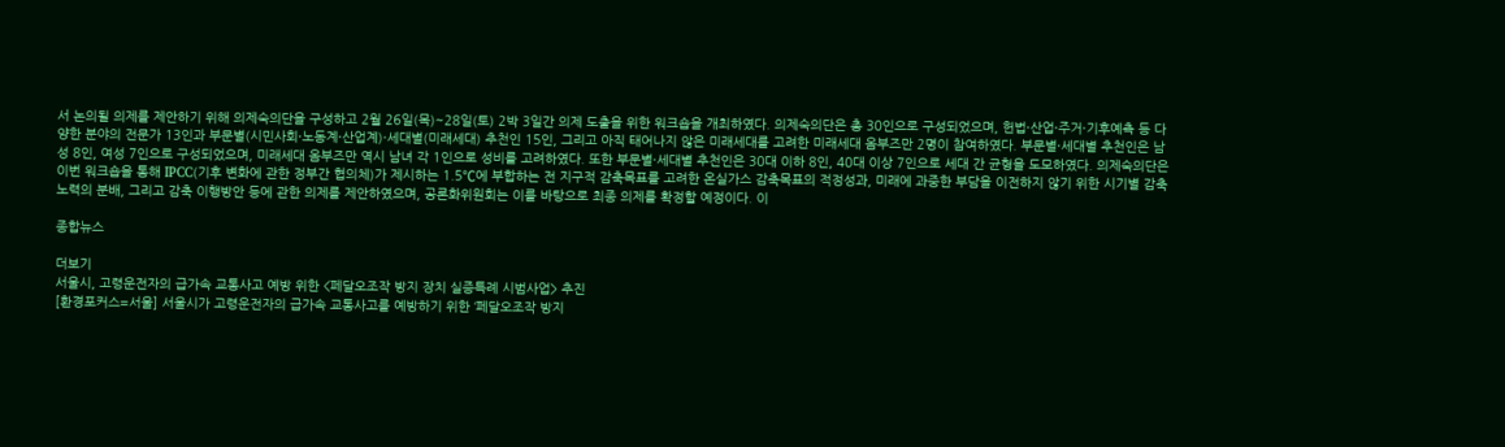서 논의될 의제를 제안하기 위해 의제숙의단을 구성하고 2월 26일(목)~28일(토) 2박 3일간 의제 도출을 위한 워크숍을 개최하였다. 의제숙의단은 총 30인으로 구성되었으며, 헌법·산업·주거·기후예측 등 다양한 분야의 전문가 13인과 부문별(시민사회·노동계·산업계)·세대별(미래세대) 추천인 15인, 그리고 아직 태어나지 않은 미래세대를 고려한 미래세대 옴부즈만 2명이 참여하였다. 부문별·세대별 추천인은 남성 8인, 여성 7인으로 구성되었으며, 미래세대 옴부즈만 역시 남녀 각 1인으로 성비를 고려하였다. 또한 부문별·세대별 추천인은 30대 이하 8인, 40대 이상 7인으로 세대 간 균형을 도모하였다. 의제숙의단은 이번 워크숍을 통해 IPCC(기후 변화에 관한 정부간 협의체)가 제시하는 1.5℃에 부합하는 전 지구적 감축목표를 고려한 온실가스 감축목표의 적정성과, 미래에 과중한 부담을 이전하지 않기 위한 시기별 감축 노력의 분배, 그리고 감축 이행방안 등에 관한 의제를 제안하였으며, 공론화위원회는 이를 바탕으로 최종 의제를 확정할 예정이다. 이

종합뉴스

더보기
서울시, 고령운전자의 급가속 교통사고 예방 위한 <페달오조작 방지 장치 실증특례 시범사업> 추진
[환경포커스=서울] 서울시가 고령운전자의 급가속 교통사고를 예방하기 위한 ‘페달오조작 방지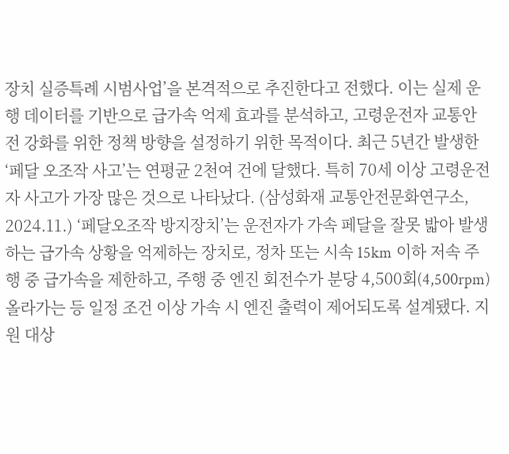장치 실증특례 시범사업’을 본격적으로 추진한다고 전했다. 이는 실제 운행 데이터를 기반으로 급가속 억제 효과를 분석하고, 고령운전자 교통안전 강화를 위한 정책 방향을 설정하기 위한 목적이다. 최근 5년간 발생한 ‘페달 오조작 사고’는 연평균 2천여 건에 달했다. 특히 70세 이상 고령운전자 사고가 가장 많은 것으로 나타났다. (삼성화재 교통안전문화연구소, 2024.11.) ‘페달오조작 방지장치’는 운전자가 가속 페달을 잘못 밟아 발생하는 급가속 상황을 억제하는 장치로, 정차 또는 시속 15km 이하 저속 주행 중 급가속을 제한하고, 주행 중 엔진 회전수가 분당 4,500회(4,500rpm) 올라가는 등 일정 조건 이상 가속 시 엔진 출력이 제어되도록 설계됐다. 지원 대상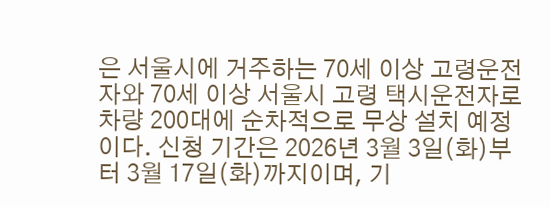은 서울시에 거주하는 70세 이상 고령운전자와 70세 이상 서울시 고령 택시운전자로 차량 200대에 순차적으로 무상 설치 예정이다. 신청 기간은 2026년 3월 3일(화)부터 3월 17일(화)까지이며, 기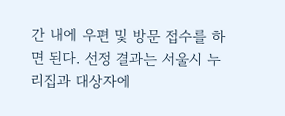간 내에 우편 및 방문 접수를 하면 된다. 선정 결과는 서울시 누리집과 대상자에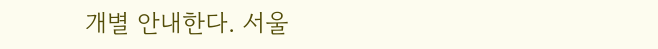개별 안내한다. 서울